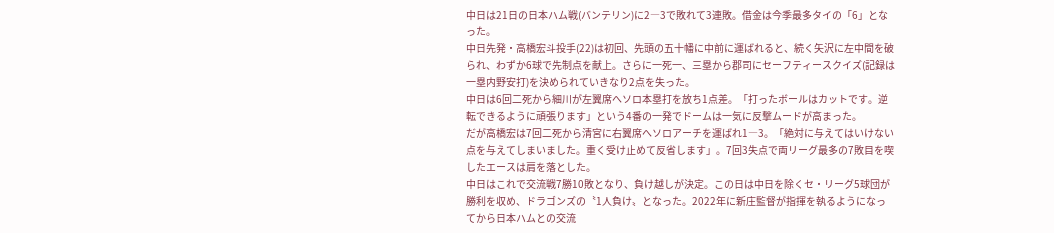中日は21日の日本ハム戦(バンテリン)に2―3で敗れて3連敗。借金は今季最多タイの「6」となった。
中日先発・高橋宏斗投手(22)は初回、先頭の五十幡に中前に運ばれると、続く矢沢に左中間を破られ、わずか6球で先制点を献上。さらに一死一、三塁から郡司にセーフティースクイズ(記録は一塁内野安打)を決められていきなり2点を失った。
中日は6回二死から細川が左翼席へソロ本塁打を放ち1点差。「打ったボールはカットです。逆転できるように頑張ります」という4番の一発でドームは一気に反撃ムードが高まった。
だが高橋宏は7回二死から清宮に右翼席へソロアーチを運ばれ1―3。「絶対に与えてはいけない点を与えてしまいました。重く受け止めて反省します」。7回3失点で両リーグ最多の7敗目を喫したエースは肩を落とした。
中日はこれで交流戦7勝10敗となり、負け越しが決定。この日は中日を除くセ・リーグ5球団が勝利を収め、ドラゴンズの〝1人負け〟となった。2022年に新庄監督が指揮を執るようになってから日本ハムとの交流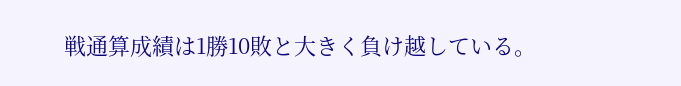戦通算成績は1勝10敗と大きく負け越している。